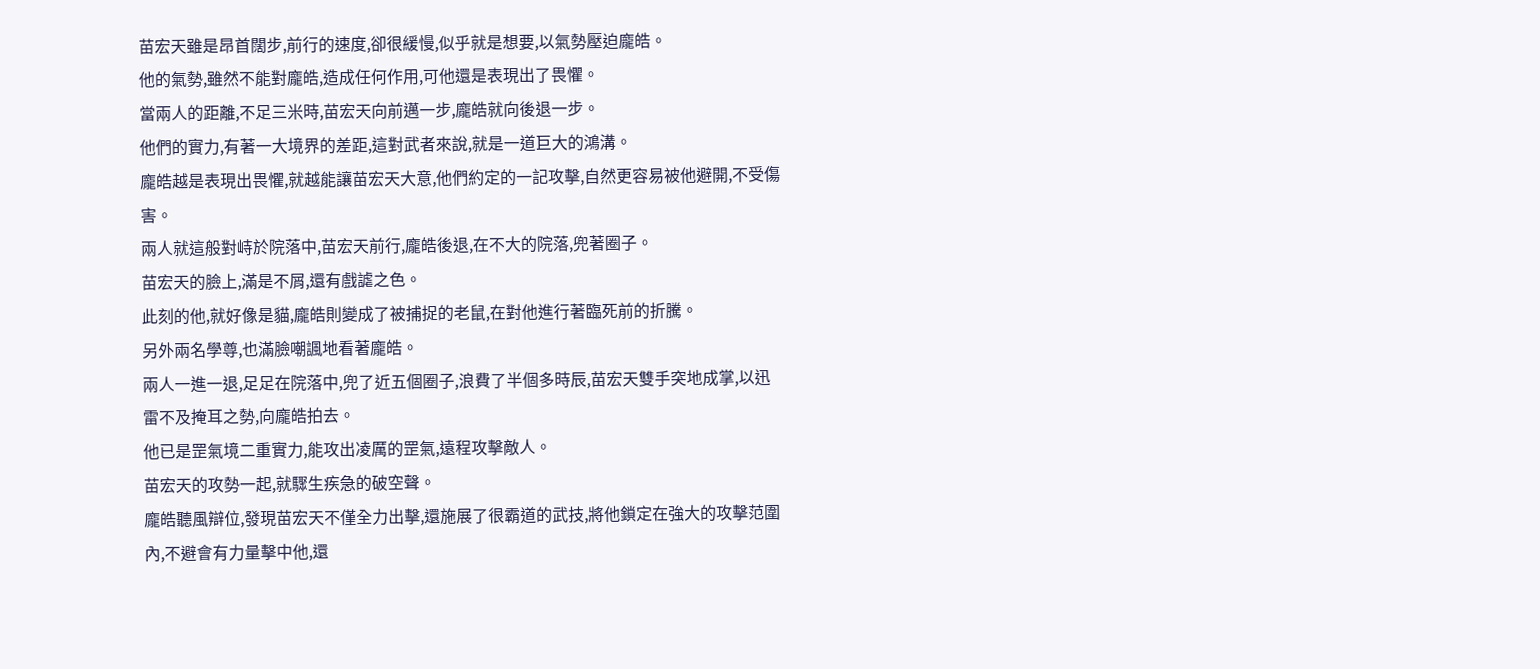苗宏天雖是昂首闊步,前行的速度,卻很緩慢,似乎就是想要,以氣勢壓迫龐皓。
他的氣勢,雖然不能對龐皓,造成任何作用,可他還是表現出了畏懼。
當兩人的距離,不足三米時,苗宏天向前邁一步,龐皓就向後退一步。
他們的實力,有著一大境界的差距,這對武者來說,就是一道巨大的鴻溝。
龐皓越是表現出畏懼,就越能讓苗宏天大意,他們約定的一記攻擊,自然更容易被他避開,不受傷害。
兩人就這般對峙於院落中,苗宏天前行,龐皓後退,在不大的院落,兜著圈子。
苗宏天的臉上,滿是不屑,還有戲謔之色。
此刻的他,就好像是貓,龐皓則變成了被捕捉的老鼠,在對他進行著臨死前的折騰。
另外兩名學尊,也滿臉嘲諷地看著龐皓。
兩人一進一退,足足在院落中,兜了近五個圈子,浪費了半個多時辰,苗宏天雙手突地成掌,以迅雷不及掩耳之勢,向龐皓拍去。
他已是罡氣境二重實力,能攻出凌厲的罡氣,遠程攻擊敵人。
苗宏天的攻勢一起,就驟生疾急的破空聲。
龐皓聽風辯位,發現苗宏天不僅全力出擊,還施展了很霸道的武技,將他鎖定在強大的攻擊范圍內,不避會有力量擊中他,還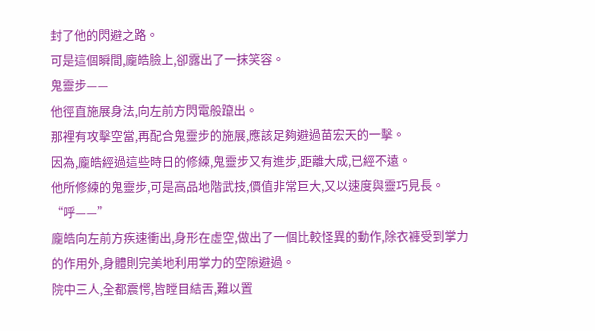封了他的閃避之路。
可是這個瞬間,龐皓臉上,卻露出了一抹笑容。
鬼靈步——
他徑直施展身法,向左前方閃電般躥出。
那裡有攻擊空當,再配合鬼靈步的施展,應該足夠避過苗宏天的一擊。
因為,龐皓經過這些時日的修練,鬼靈步又有進步,距離大成,已經不遠。
他所修練的鬼靈步,可是高品地階武技,價值非常巨大,又以速度與靈巧見長。
“呼——”
龐皓向左前方疾速衝出,身形在虛空,做出了一個比較怪異的動作,除衣褲受到掌力的作用外,身體則完美地利用掌力的空隙避過。
院中三人,全都震愕,皆瞠目結舌,難以置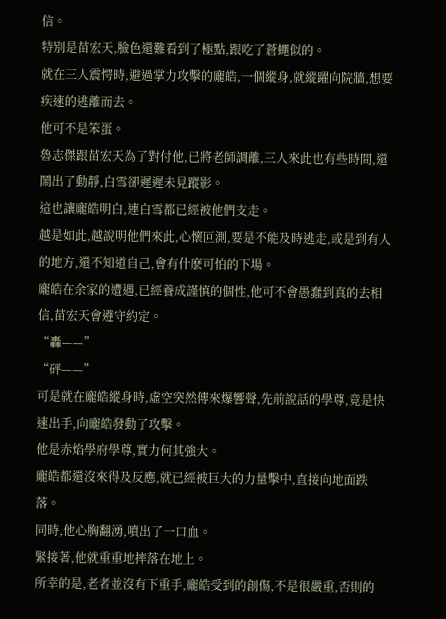信。
特別是苗宏天,臉色還難看到了極點,跟吃了蒼蠅似的。
就在三人震愕時,避過掌力攻擊的龐皓,一個縱身,就縱躍向院牆,想要疾速的逃離而去。
他可不是笨蛋。
魯志傑跟苗宏天為了對付他,已將老師調離,三人來此也有些時間,還鬧出了動靜,白雪卻遲遲未見蹤影。
這也讓龐皓明白,連白雪都已經被他們支走。
越是如此,越說明他們來此,心懷叵測,要是不能及時逃走,或是到有人的地方,還不知道自己,會有什麽可怕的下場。
龐皓在余家的遭遇,已經養成謹慎的個性,他可不會愚蠢到真的去相信,苗宏天會遵守約定。
“轟——”
“砰——”
可是就在龐皓縱身時,虛空突然傳來爆響聲,先前說話的學尊,竟是快速出手,向龐皓發動了攻擊。
他是赤焰學府學尊,實力何其強大。
龐皓都還沒來得及反應,就已經被巨大的力量擊中,直接向地面跌落。
同時,他心胸翻湧,噴出了一口血。
緊接著,他就重重地摔落在地上。
所幸的是,老者並沒有下重手,龐皓受到的創傷,不是很嚴重,否則的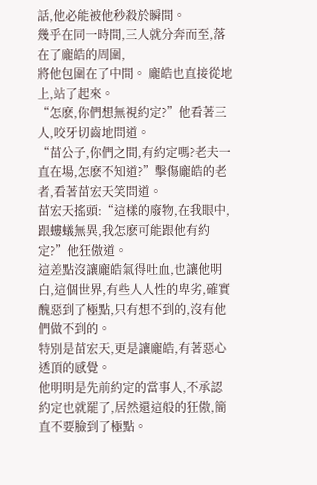話,他必能被他秒殺於瞬間。
幾乎在同一時間,三人就分奔而至,落在了龐皓的周圍,
將他包圍在了中間。 龐皓也直接從地上,站了起來。
“怎麽,你們想無視約定?”他看著三人,咬牙切齒地問道。
“苗公子,你們之間,有約定嗎?老夫一直在場,怎麽不知道?”擊傷龐皓的老者,看著苗宏天笑問道。
苗宏天搖頭:“這樣的廢物,在我眼中,跟螻蟻無異,我怎麽可能跟他有約定?”他狂傲道。
這差點沒讓龐皓氣得吐血,也讓他明白,這個世界,有些人人性的卑劣,確實醜惡到了極點,只有想不到的,沒有他們做不到的。
特別是苗宏天,更是讓龐皓,有著惡心透頂的感覺。
他明明是先前約定的當事人,不承認約定也就罷了,居然還這般的狂傲,簡直不要臉到了極點。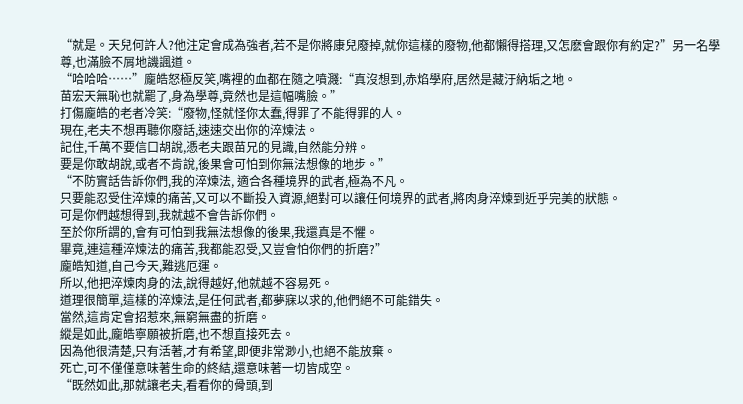“就是。天兒何許人?他注定會成為強者,若不是你將康兒廢掉,就你這樣的廢物,他都懶得搭理,又怎麽會跟你有約定?”另一名學尊,也滿臉不屑地譏諷道。
“哈哈哈……”龐皓怒極反笑,嘴裡的血都在隨之噴濺:“真沒想到,赤焰學府,居然是藏汙納垢之地。
苗宏天無恥也就罷了,身為學尊,竟然也是這幅嘴臉。”
打傷龐皓的老者冷笑:“廢物,怪就怪你太蠢,得罪了不能得罪的人。
現在,老夫不想再聽你廢話,速速交出你的淬煉法。
記住,千萬不要信口胡說,憑老夫跟苗兄的見識,自然能分辨。
要是你敢胡說,或者不肯說,後果會可怕到你無法想像的地步。”
“不防實話告訴你們,我的淬煉法, 適合各種境界的武者,極為不凡。
只要能忍受住淬煉的痛苦,又可以不斷投入資源,絕對可以讓任何境界的武者,將肉身淬煉到近乎完美的狀態。
可是你們越想得到,我就越不會告訴你們。
至於你所謂的,會有可怕到我無法想像的後果,我還真是不懼。
畢竟,連這種淬煉法的痛苦,我都能忍受,又豈會怕你們的折磨?”
龐皓知道,自己今天,難逃厄運。
所以,他把淬煉肉身的法,說得越好,他就越不容易死。
道理很簡單,這樣的淬煉法,是任何武者,都夢寐以求的,他們絕不可能錯失。
當然,這肯定會招惹來,無窮無盡的折磨。
縱是如此,龐皓寧願被折磨,也不想直接死去。
因為他很清楚,只有活著,才有希望,即便非常渺小,也絕不能放棄。
死亡,可不僅僅意味著生命的終結,還意味著一切皆成空。
“既然如此,那就讓老夫,看看你的骨頭,到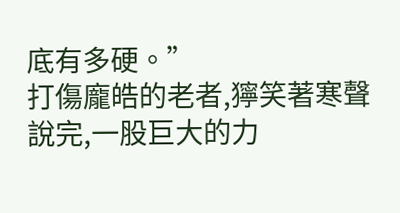底有多硬。”
打傷龐皓的老者,獰笑著寒聲說完,一股巨大的力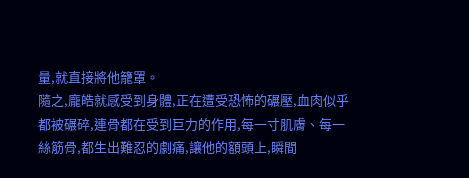量,就直接將他籠罩。
隨之,龐皓就感受到身體,正在遭受恐怖的碾壓,血肉似乎都被碾碎,連骨都在受到巨力的作用,每一寸肌膚、每一絲筋骨,都生出難忍的劇痛,讓他的額頭上,瞬間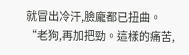就冒出冷汗,臉龐都已扭曲。
“老狗,再加把勁。這樣的痛苦,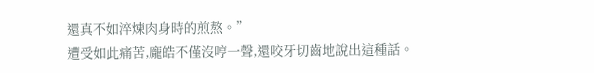還真不如淬煉肉身時的煎熬。”
遭受如此痛苦,龐皓不僅沒哼一聲,還咬牙切齒地說出這種話。